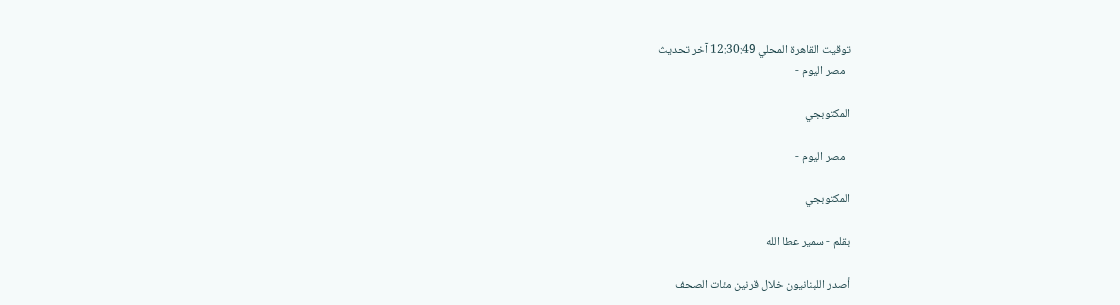توقيت القاهرة المحلي 12:30:49 آخر تحديث
  مصر اليوم -

المكتوبجي

  مصر اليوم -

المكتوبجي

بقلم - سمير عطا الله

أصدر اللبنانيون خلال قرنين مئات الصحف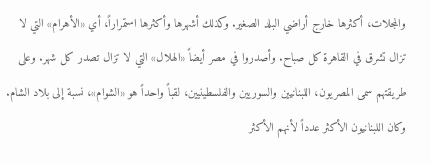والمجلات، أكثرها خارج أراضي البلد الصغير. وكذلك أشهرها وأكثرها استمراراً، أي «الأهرام» التي لا تزال تشرق في القاهرة كل صباح. وأصدروا في مصر أيضاً «الهلال» التي لا تزال تصدر كل شهر. وعلى طريقتهم سمى المصريون، اللبنانيين والسوريين والفلسطينيين، لقباً واحداً هو «الشوام»، نسبة إلى بلاد الشام. وكان اللبنانيون الأكثر عدداً لأنهم الأكثر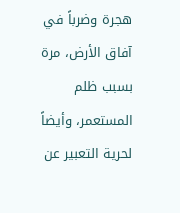هجرة وضرباً في آفاق الأرض، مرة بسبب ظلم المستعمر، وأيضاً لحرية التعبير عن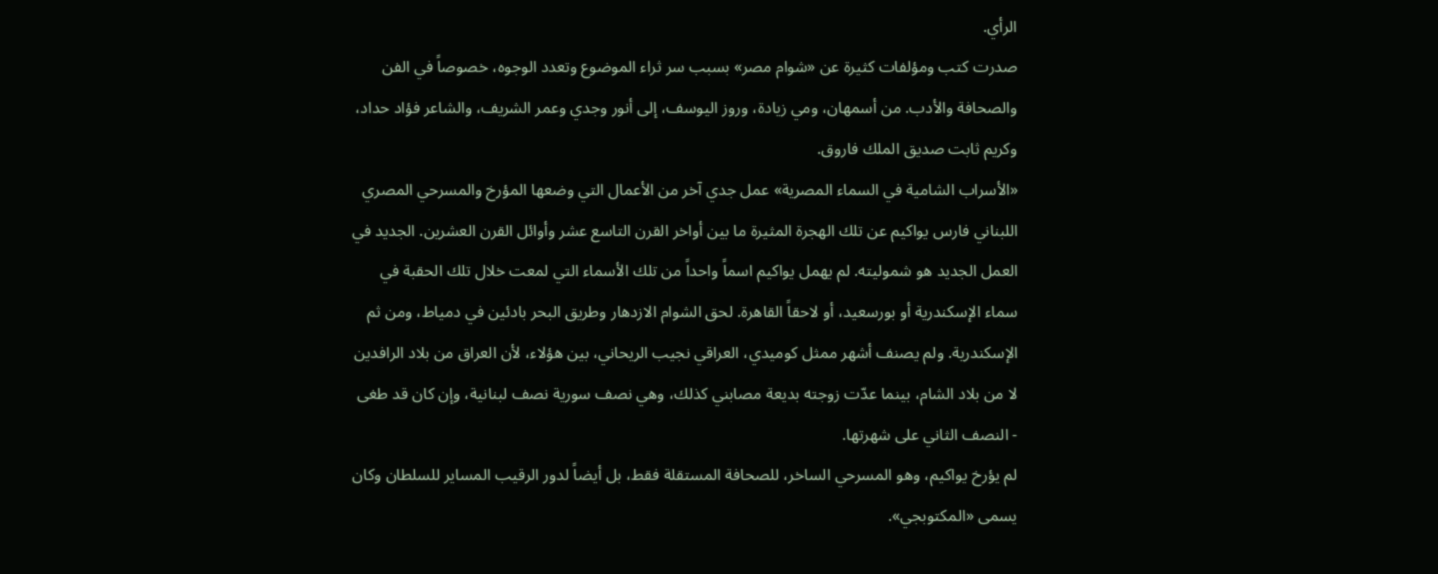الرأي.
صدرت كتب ومؤلفات كثيرة عن «شوام مصر» بسبب سر ثراء الموضوع وتعدد الوجوه، خصوصاً في الفن والصحافة والأدب. من أسمهان، ومي زيادة، وروز اليوسف، إلى أنور وجدي وعمر الشريف، والشاعر فؤاد حداد، وكريم ثابت صديق الملك فاروق.
«الأسراب الشامية في السماء المصرية» عمل جدي آخر من الأعمال التي وضعها المؤرخ والمسرحي المصري اللبناني فارس يواكيم عن تلك الهجرة المثيرة ما بين أواخر القرن التاسع عشر وأوائل القرن العشرين. الجديد في العمل الجديد هو شموليته. لم يهمل يواكيم اسماً واحداً من تلك الأسماء التي لمعت خلال تلك الحقبة في سماء الإسكندرية أو بورسعيد، أو لاحقاً القاهرة. لحق الشوام الازدهار وطريق البحر بادئين في دمياط، ومن ثم الإسكندرية. ولم يصنف أشهر ممثل كوميدي، العراقي نجيب الريحاني، بين هؤلاء، لأن العراق من بلاد الرافدين لا من بلاد الشام، بينما عدّت زوجته بديعة مصابني كذلك، وهي نصف سورية نصف لبنانية، وإن كان قد طغى - النصف الثاني على شهرتها.
لم يؤرخ يواكيم، وهو المسرحي الساخر، للصحافة المستقلة فقط، بل أيضاً لدور الرقيب المساير للسلطان وكان يسمى «المكتوبجي».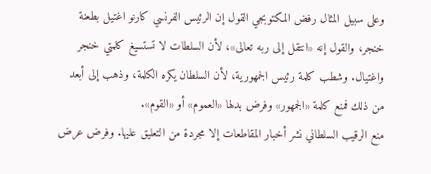وعلى سبيل المثال رفض المكتوبجي القول إن الرئيس الفرنسي كارنو اغتيل بطعنة خنجر، والقول إنه «انتقل إلى ربه تعالى»، لأن السلطات لا تستسيغ كلمتي خنجر واغتيال. وشطب كلمة رئيس الجمهورية، لأن السلطان يكره الكلمة، وذهب إلى أبعد من ذلك فمنع كلمة «الجمهور» وفرض بدلها «العموم» أو «القوم».
منع الرقيب السلطاني نشر أخبار المقاطعات إلا مجردة من التعليق عليها. وفرض عرض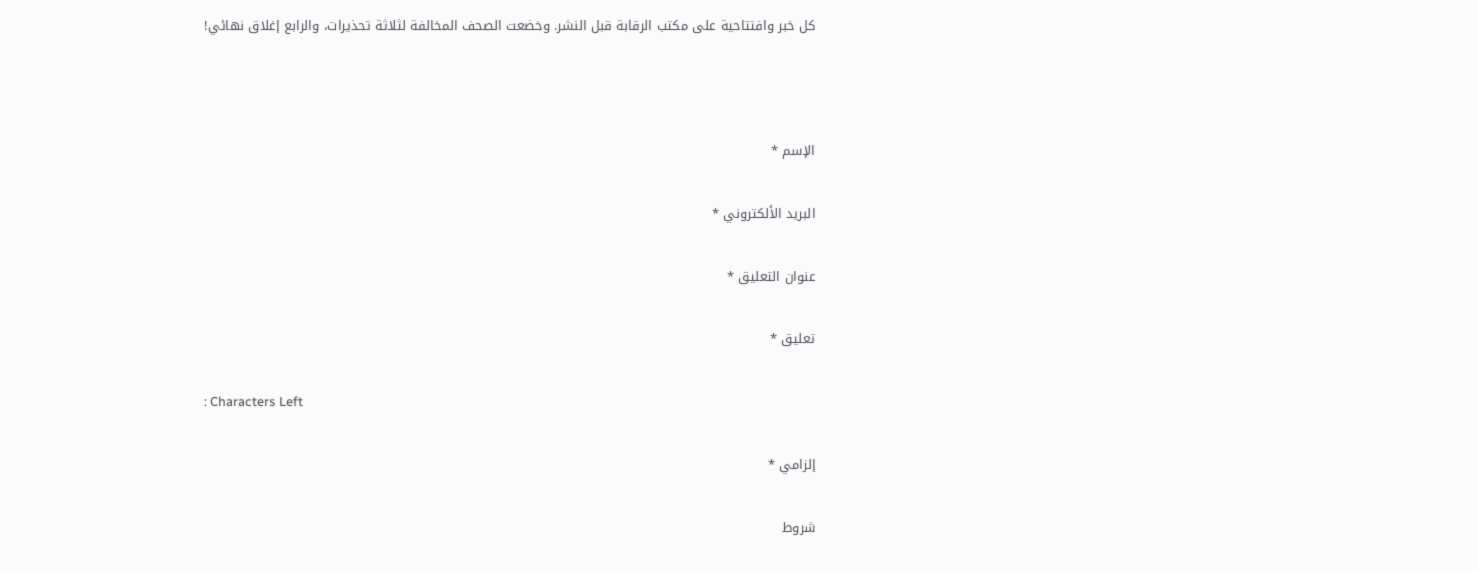كل خبر وافتتاحية على مكتب الرقابة قبل النشر. وخضعت الصحف المخالفة لثلاثة تحذيرات، والرابع إغلاق نهائي!



الإسم *

البريد الألكتروني *

عنوان التعليق *

تعليق *

: Characters Left

إلزامي *

شروط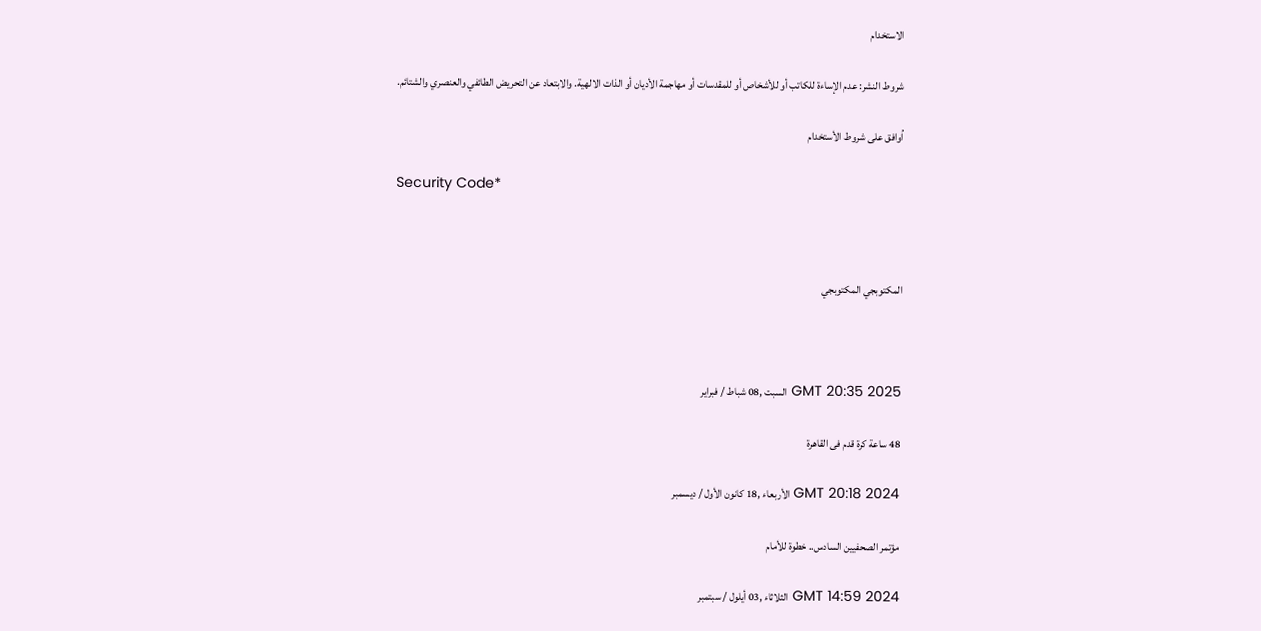الاستخدام

شروط النشر: عدم الإساءة للكاتب أو للأشخاص أو للمقدسات أو مهاجمة الأديان أو الذات الالهية. والابتعاد عن التحريض الطائفي والعنصري والشتائم.

اُوافق على شروط الأستخدام

Security Code*



المكتوبجي المكتوبجي



GMT 20:35 2025 السبت ,08 شباط / فبراير

48 ساعة كرة قدم فى القاهرة

GMT 20:18 2024 الأربعاء ,18 كانون الأول / ديسمبر

مؤتمر الصحفيين السادس.. خطوة للأمام

GMT 14:59 2024 الثلاثاء ,03 أيلول / سبتمبر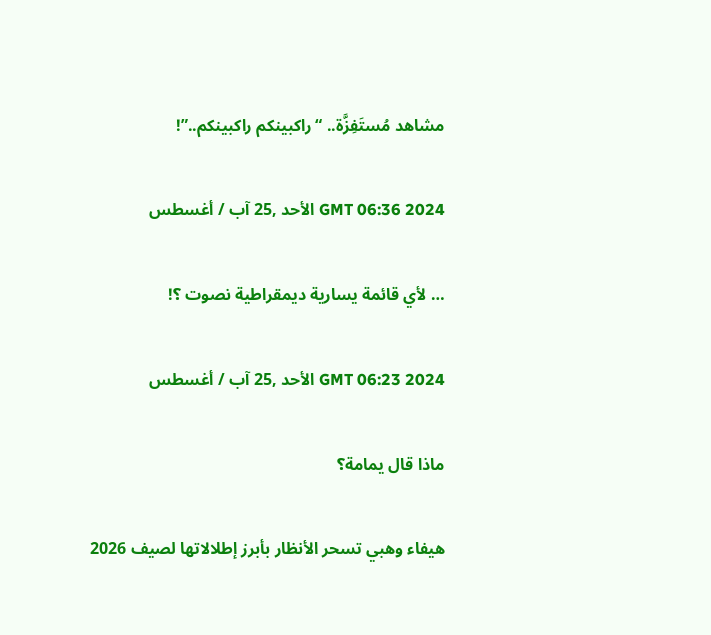مشاهد مُستَفِزَّة.. “راكبينكم راكبينكم..”!

GMT 06:36 2024 الأحد ,25 آب / أغسطس

… لأي قائمة يسارية ديمقراطية نصوت ؟!

GMT 06:23 2024 الأحد ,25 آب / أغسطس

ماذا قال يمامة؟

هيفاء وهبي تسحر الأنظار بأبرز إطلالاتها لصيف 2026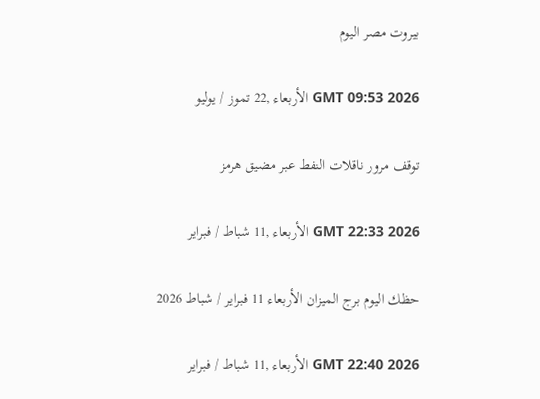بيروت مصر اليوم

GMT 09:53 2026 الأربعاء ,22 تموز / يوليو

توقف مرور ناقلات النفط عبر مضيق هرمز

GMT 22:33 2026 الأربعاء ,11 شباط / فبراير

حظك اليوم برج الميزان الأربعاء 11 فبراير / شباط 2026

GMT 22:40 2026 الأربعاء ,11 شباط / فبراير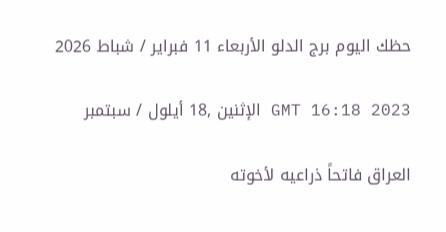حظك اليوم برج الدلو الأربعاء 11 فبراير / شباط 2026

GMT 16:18 2023 الإثنين ,18 أيلول / سبتمبر

العراق فاتحاً ذراعيه لأخوته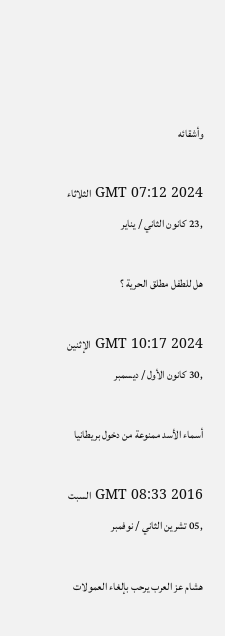وأشقائه

GMT 07:12 2024 الثلاثاء ,23 كانون الثاني / يناير

هل للطفل مطلق الحرية ؟

GMT 10:17 2024 الإثنين ,30 كانون الأول / ديسمبر

أسماء الأسد ممنوعة من دخول بريطانيا

GMT 08:33 2016 السبت ,05 تشرين الثاني / نوفمبر

هشام عز العرب يرحب بإلغاء العمولات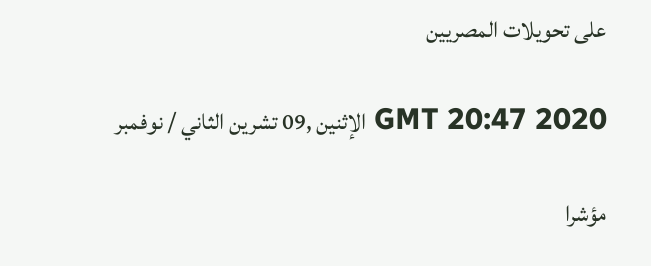على تحويلات المصريين

GMT 20:47 2020 الإثنين ,09 تشرين الثاني / نوفمبر

مؤشرا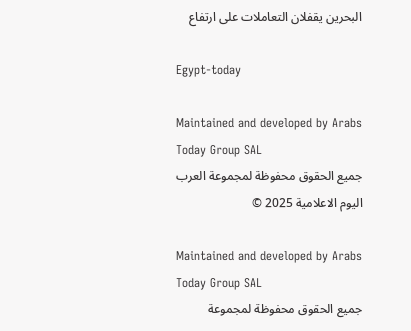البحرين يقفلان التعاملات على ارتفاع

Egypt-today

Maintained and developed by Arabs Today Group SAL
جميع الحقوق محفوظة لمجموعة العرب اليوم الاعلامية 2025 ©

Maintained and developed by Arabs Today Group SAL
جميع الحقوق محفوظة لمجموعة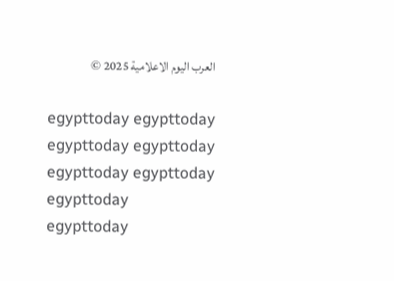العرب اليوم الاعلامية 2025 ©

egypttoday egypttoday egypttoday egypttoday
egypttoday egypttoday egypttoday
egypttoday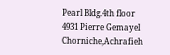Pearl Bldg.4th floor 4931 Pierre Gemayel Chorniche,Achrafieh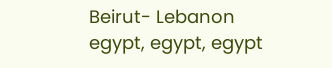Beirut- Lebanon
egypt, egypt, egypt